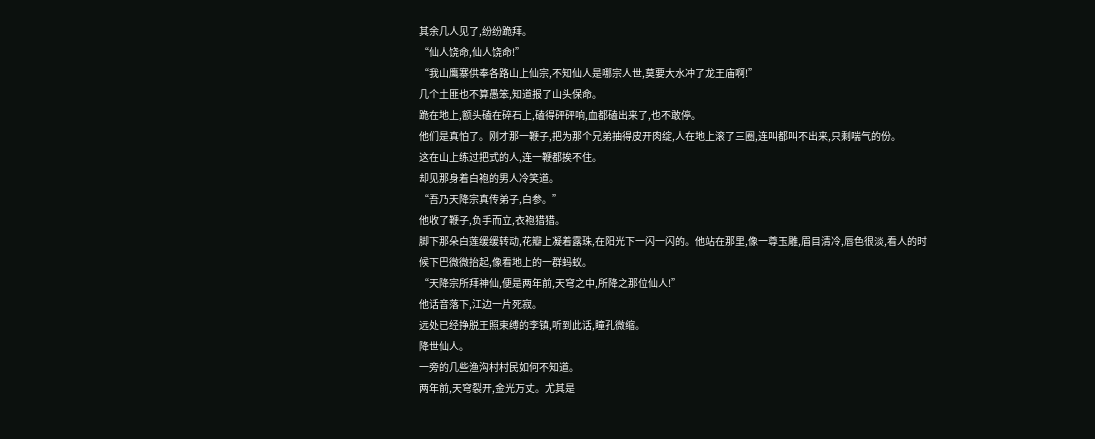其余几人见了,纷纷跪拜。
“仙人饶命,仙人饶命!”
“我山鹰寨供奉各路山上仙宗,不知仙人是哪宗人世,莫要大水冲了龙王庙啊!”
几个土匪也不算愚笨,知道报了山头保命。
跪在地上,额头磕在碎石上,磕得砰砰响,血都磕出来了,也不敢停。
他们是真怕了。刚才那一鞭子,把为那个兄弟抽得皮开肉绽,人在地上滚了三圈,连叫都叫不出来,只剩喘气的份。
这在山上练过把式的人,连一鞭都挨不住。
却见那身着白袍的男人冷笑道。
“吾乃天降宗真传弟子,白参。”
他收了鞭子,负手而立,衣袍猎猎。
脚下那朵白莲缓缓转动,花瓣上凝着露珠,在阳光下一闪一闪的。他站在那里,像一尊玉雕,眉目清冷,唇色很淡,看人的时候下巴微微抬起,像看地上的一群蚂蚁。
“天降宗所拜神仙,便是两年前,天穹之中,所降之那位仙人!”
他话音落下,江边一片死寂。
远处已经挣脱王照束缚的李镇,听到此话,瞳孔微缩。
降世仙人。
一旁的几些渔沟村村民如何不知道。
两年前,天穹裂开,金光万丈。尤其是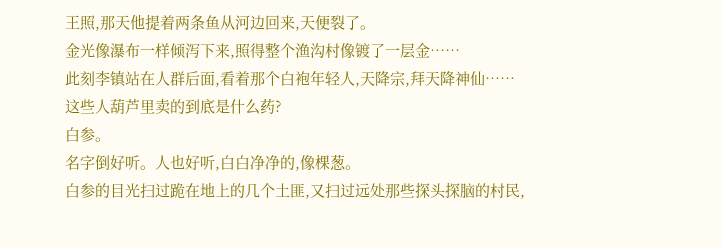王照,那天他提着两条鱼从河边回来,天便裂了。
金光像瀑布一样倾泻下来,照得整个渔沟村像镀了一层金……
此刻李镇站在人群后面,看着那个白袍年轻人,天降宗,拜天降神仙……
这些人葫芦里卖的到底是什么药?
白参。
名字倒好听。人也好听,白白净净的,像棵葱。
白参的目光扫过跪在地上的几个土匪,又扫过远处那些探头探脑的村民,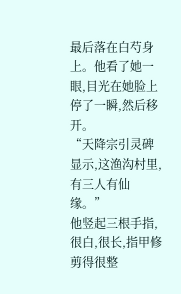最后落在白芍身上。他看了她一眼,目光在她脸上停了一瞬,然后移开。
“天降宗引灵碑显示,这渔沟村里,有三人有仙缘。”
他竖起三根手指,很白,很长,指甲修剪得很整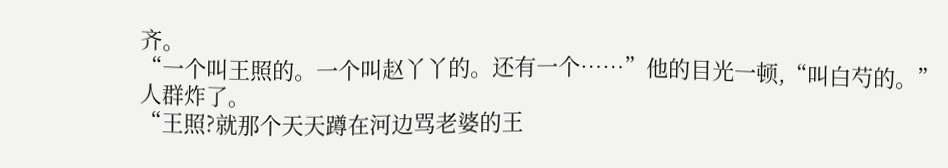齐。
“一个叫王照的。一个叫赵丫丫的。还有一个……”他的目光一顿,“叫白芍的。”
人群炸了。
“王照?就那个天天蹲在河边骂老婆的王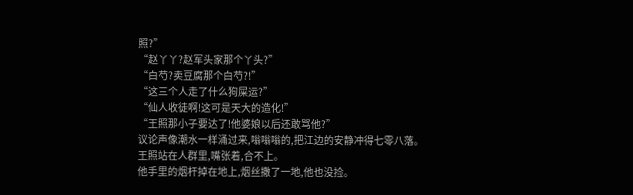照?”
“赵丫丫?赵军头家那个丫头?”
“白芍?卖豆腐那个白芍?!”
“这三个人走了什么狗屎运?”
“仙人收徒啊!这可是天大的造化!”
“王照那小子要达了!他婆娘以后还敢骂他?”
议论声像潮水一样涌过来,嗡嗡嗡的,把江边的安静冲得七零八落。
王照站在人群里,嘴张着,合不上。
他手里的烟杆掉在地上,烟丝撒了一地,他也没捡。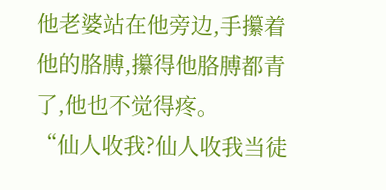他老婆站在他旁边,手攥着他的胳膊,攥得他胳膊都青了,他也不觉得疼。
“仙人收我?仙人收我当徒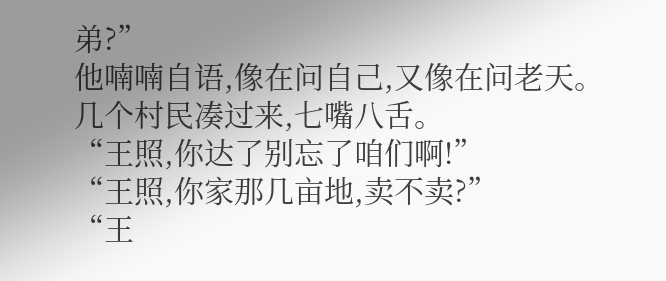弟?”
他喃喃自语,像在问自己,又像在问老天。
几个村民凑过来,七嘴八舌。
“王照,你达了别忘了咱们啊!”
“王照,你家那几亩地,卖不卖?”
“王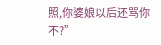照,你婆娘以后还骂你不?”